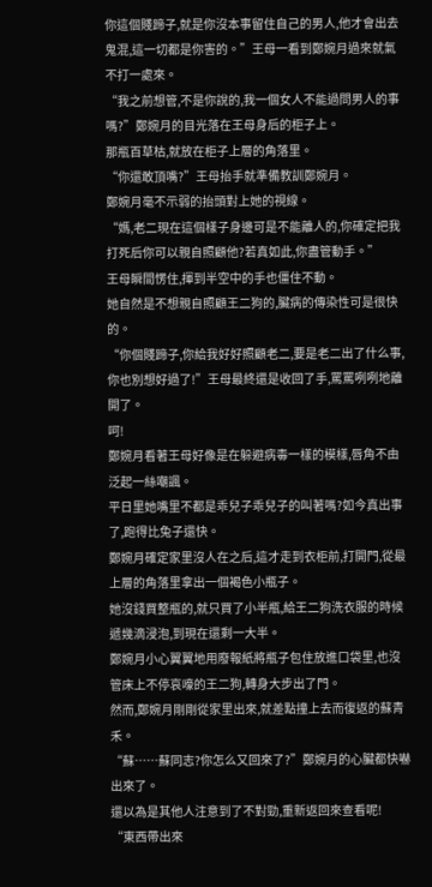你這個賤蹄子,就是你沒本事留住自己的男人,他才會出去鬼混,這一切都是你害的。”王母一看到鄭婉月過來就氣不打一處來。
“我之前想管,不是你說的,我一個女人不能過問男人的事嗎?”鄭婉月的目光落在王母身后的柜子上。
那瓶百草枯,就放在柜子上層的角落里。
“你還敢頂嘴?”王母抬手就準備教訓鄭婉月。
鄭婉月毫不示弱的抬頭對上她的視線。
“媽,老二現在這個樣子身邊可是不能離人的,你確定把我打死后你可以親自照顧他?若真如此,你盡管動手。”
王母瞬間愣住,揮到半空中的手也僵住不動。
她自然是不想親自照顧王二狗的,臟病的傳染性可是很快的。
“你個賤蹄子,你給我好好照顧老二,要是老二出了什么事,你也別想好過了!”王母最終還是收回了手,罵罵咧咧地離開了。
呵!
鄭婉月看著王母好像是在躲避病毒一樣的模樣,唇角不由泛起一絲嘲諷。
平日里她嘴里不都是乖兒子乖兒子的叫著嗎?如今真出事了,跑得比兔子還快。
鄭婉月確定家里沒人在之后,這才走到衣柜前,打開門,從最上層的角落里拿出一個褐色小瓶子。
她沒錢買整瓶的,就只買了小半瓶,給王二狗洗衣服的時候遞幾滴浸泡,到現在還剩一大半。
鄭婉月小心翼翼地用廢報紙將瓶子包住放進口袋里,也沒管床上不停哀嚎的王二狗,轉身大步出了門。
然而,鄭婉月剛剛從家里出來,就差點撞上去而復返的蘇青禾。
“蘇……蘇同志?你怎么又回來了?”鄭婉月的心臟都快嚇出來了。
還以為是其他人注意到了不對勁,重新返回來查看呢!
“東西帶出來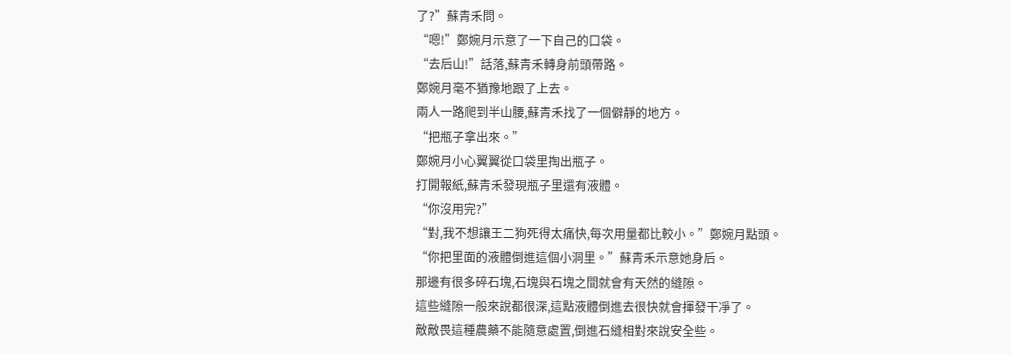了?”蘇青禾問。
“嗯!”鄭婉月示意了一下自己的口袋。
“去后山!”話落,蘇青禾轉身前頭帶路。
鄭婉月毫不猶豫地跟了上去。
兩人一路爬到半山腰,蘇青禾找了一個僻靜的地方。
“把瓶子拿出來。”
鄭婉月小心翼翼從口袋里掏出瓶子。
打開報紙,蘇青禾發現瓶子里還有液體。
“你沒用完?”
“對,我不想讓王二狗死得太痛快,每次用量都比較小。”鄭婉月點頭。
“你把里面的液體倒進這個小洞里。”蘇青禾示意她身后。
那邊有很多碎石塊,石塊與石塊之間就會有天然的縫隙。
這些縫隙一般來說都很深,這點液體倒進去很快就會揮發干凈了。
敵敵畏這種農藥不能隨意處置,倒進石縫相對來說安全些。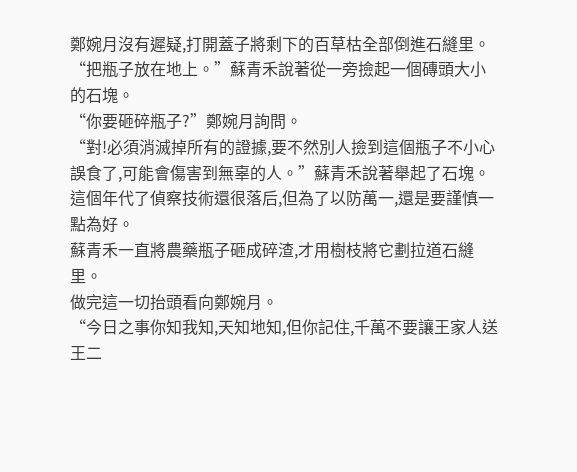鄭婉月沒有遲疑,打開蓋子將剩下的百草枯全部倒進石縫里。
“把瓶子放在地上。”蘇青禾說著從一旁撿起一個磚頭大小的石塊。
“你要砸碎瓶子?”鄭婉月詢問。
“對!必須消滅掉所有的證據,要不然別人撿到這個瓶子不小心誤食了,可能會傷害到無辜的人。”蘇青禾說著舉起了石塊。
這個年代了偵察技術還很落后,但為了以防萬一,還是要謹慎一點為好。
蘇青禾一直將農藥瓶子砸成碎渣,才用樹枝將它劃拉道石縫里。
做完這一切抬頭看向鄭婉月。
“今日之事你知我知,天知地知,但你記住,千萬不要讓王家人送王二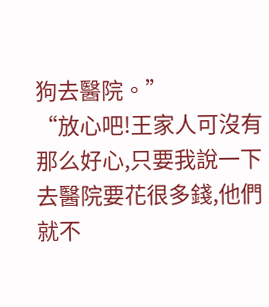狗去醫院。”
“放心吧!王家人可沒有那么好心,只要我說一下去醫院要花很多錢,他們就不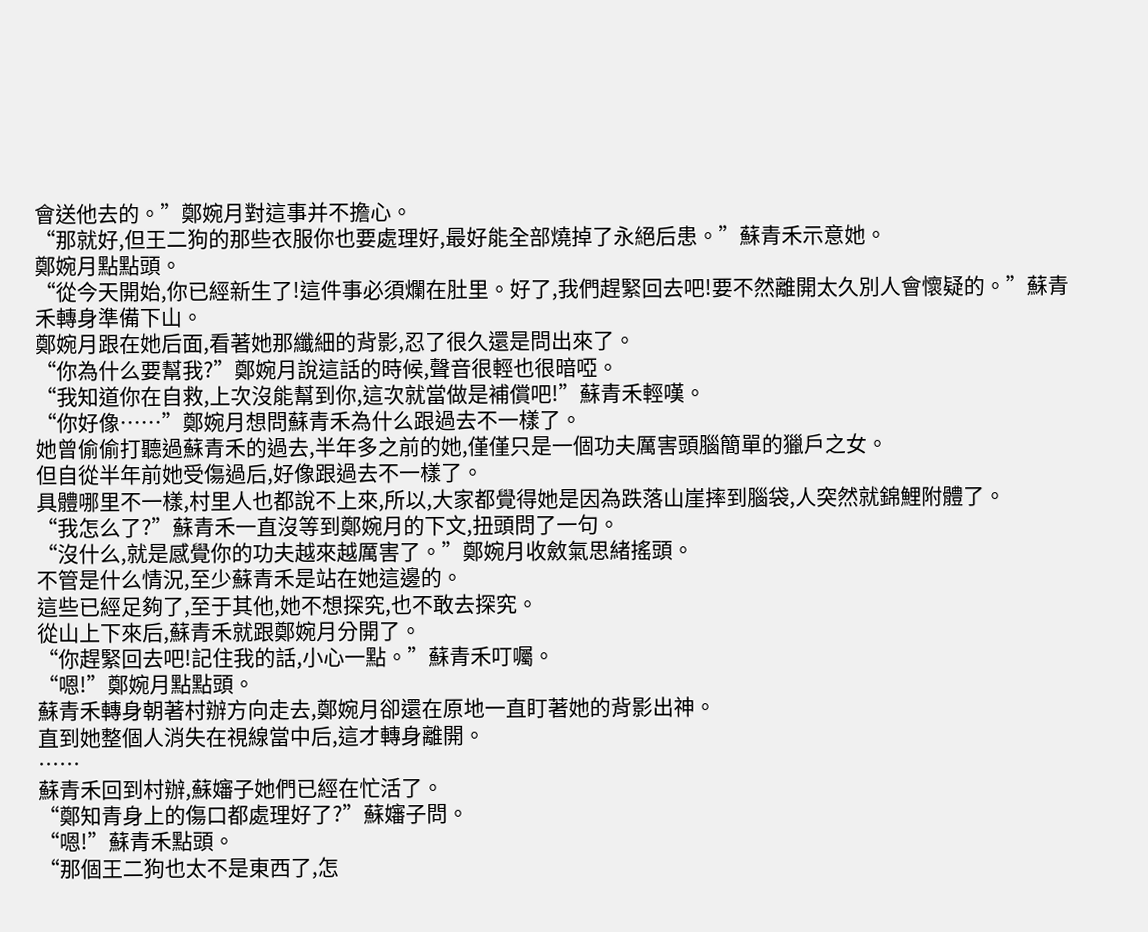會送他去的。”鄭婉月對這事并不擔心。
“那就好,但王二狗的那些衣服你也要處理好,最好能全部燒掉了永絕后患。”蘇青禾示意她。
鄭婉月點點頭。
“從今天開始,你已經新生了!這件事必須爛在肚里。好了,我們趕緊回去吧!要不然離開太久別人會懷疑的。”蘇青禾轉身準備下山。
鄭婉月跟在她后面,看著她那纖細的背影,忍了很久還是問出來了。
“你為什么要幫我?”鄭婉月說這話的時候,聲音很輕也很暗啞。
“我知道你在自救,上次沒能幫到你,這次就當做是補償吧!”蘇青禾輕嘆。
“你好像……”鄭婉月想問蘇青禾為什么跟過去不一樣了。
她曾偷偷打聽過蘇青禾的過去,半年多之前的她,僅僅只是一個功夫厲害頭腦簡單的獵戶之女。
但自從半年前她受傷過后,好像跟過去不一樣了。
具體哪里不一樣,村里人也都說不上來,所以,大家都覺得她是因為跌落山崖摔到腦袋,人突然就錦鯉附體了。
“我怎么了?”蘇青禾一直沒等到鄭婉月的下文,扭頭問了一句。
“沒什么,就是感覺你的功夫越來越厲害了。”鄭婉月收斂氣思緒搖頭。
不管是什么情況,至少蘇青禾是站在她這邊的。
這些已經足夠了,至于其他,她不想探究,也不敢去探究。
從山上下來后,蘇青禾就跟鄭婉月分開了。
“你趕緊回去吧!記住我的話,小心一點。”蘇青禾叮囑。
“嗯!”鄭婉月點點頭。
蘇青禾轉身朝著村辦方向走去,鄭婉月卻還在原地一直盯著她的背影出神。
直到她整個人消失在視線當中后,這才轉身離開。
……
蘇青禾回到村辦,蘇嬸子她們已經在忙活了。
“鄭知青身上的傷口都處理好了?”蘇嬸子問。
“嗯!”蘇青禾點頭。
“那個王二狗也太不是東西了,怎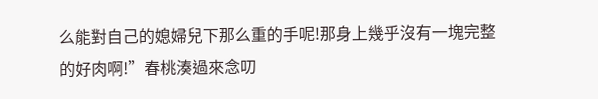么能對自己的媳婦兒下那么重的手呢!那身上幾乎沒有一塊完整的好肉啊!”春桃湊過來念叨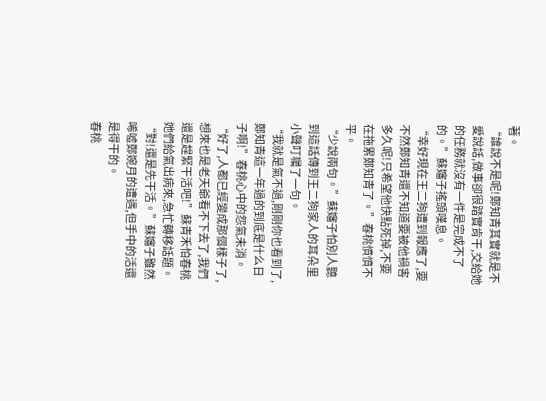著。
“誰說不是呢!鄭知青其實就是不愛說話,做事卻很踏實肯干,交給她的任務就沒有一件是完成不了的。”蘇嬸子搖頭嘆息。
“幸好現在王二狗遭到報應了,要不然鄭知青還不知道要被他禍害多久呢!只希望他快點死掉,不要在拖累鄭知青了。”春桃憤憤不平。
“少說兩句。”蘇嬸子怕別人聽到這話傳到王二狗家人的耳朵里小聲叮囑了一句。
“我就是氣不過,剛剛你也看到了,鄭知青這一年過的到底是什么日子啊!”春桃心中的怨氣未消。
“好了,人都已經變成那個樣子了,想來也是老天爺看不下去了,我們還是趕緊干活吧!”蘇青禾怕春桃她們給氣出病來,急忙轉移話題。
“對!還是先干活。”蘇嬸子雖然唏噓鄭婉月的遭遇,但手中的活還是得干的。
春桃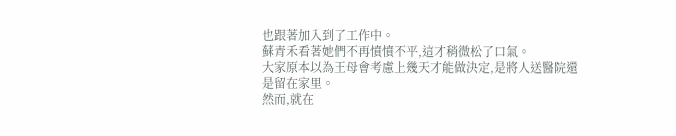也跟著加入到了工作中。
蘇青禾看著她們不再憤憤不平,這才稍微松了口氣。
大家原本以為王母會考慮上幾天才能做決定,是將人送醫院還是留在家里。
然而,就在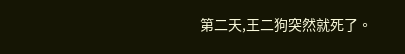第二天,王二狗突然就死了。